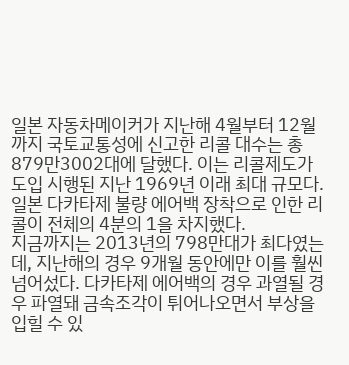일본 자동차메이커가 지난해 4월부터 12월까지 국토교통성에 신고한 리콜 대수는 총 879만3002대에 달했다. 이는 리콜제도가 도입 시행된 지난 1969년 이래 최대 규모다. 일본 다카타제 불량 에어백 장착으로 인한 리콜이 전체의 4분의 1을 차지했다.
지금까지는 2013년의 798만대가 최다였는데, 지난해의 경우 9개월 동안에만 이를 훨씬 넘어섰다. 다카타제 에어백의 경우 과열될 경우 파열돼 금속조각이 튀어나오면서 부상을 입힐 수 있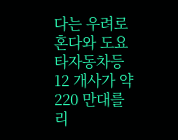다는 우려로 혼다와 도요타자동차등 12 개사가 약 220 만대를 리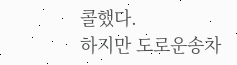콜했다.
하지만 도로운송차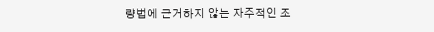량법에 근거하지 않는 자주적인 조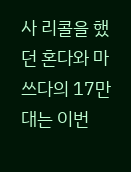사 리콜을 했던 혼다와 마쓰다의 17만대는 이번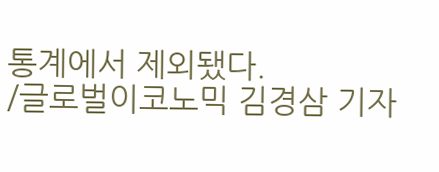통계에서 제외됐다.
/글로벌이코노믹 김경삼 기자